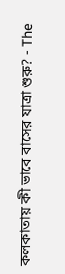কলকাতায় কী ভাবে বাসের যাত্রা শুরু? - The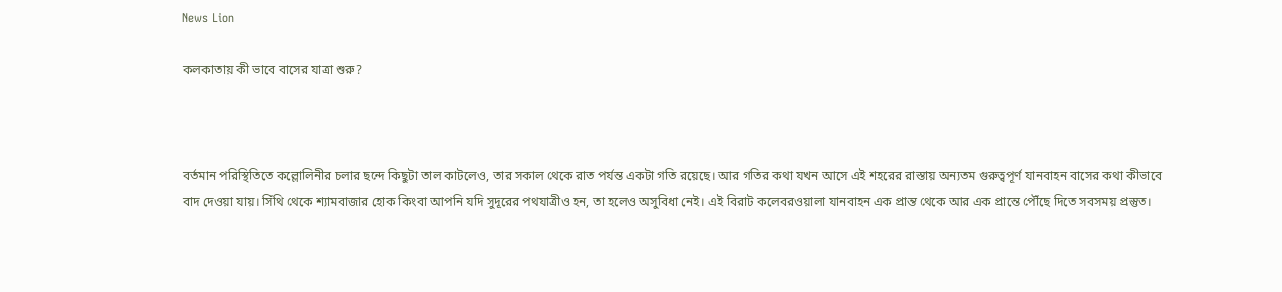News Lion

কলকাতায় কী ভাবে বাসের যাত্রা শুরু?



বর্তমান পরিস্থিতিতে কল্লোলিনীর চলার ছন্দে কিছুটা তাল কাটলেও, তার সকাল থেকে রাত পর্যন্ত একটা গতি রয়েছে। আর গতির কথা যখন আসে এই শহরের রাস্তায় অন্যতম গুরুত্বপূর্ণ যানবাহন বাসের কথা কীভাবে বাদ দেওয়া যায়। সিঁথি থেকে শ্যামবাজার হোক কিংবা আপনি যদি সুদূরের পথযাত্রীও হন, তা হলেও অসুবিধা নেই। এই বিরাট কলেবরওয়ালা যানবাহন এক প্রান্ত থেকে আর এক প্রান্তে পৌঁছে দিতে সবসময় প্রস্তুত।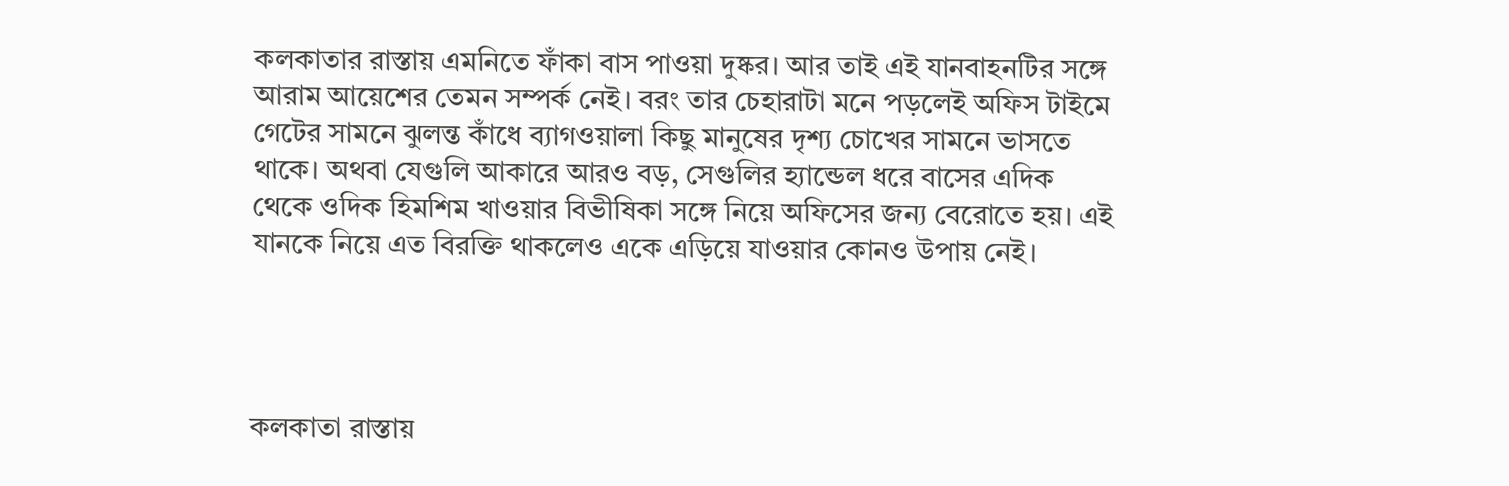কলকাতার রাস্তায় এমনিতে ফাঁকা বাস পাওয়া দুষ্কর। আর তাই এই যানবাহনটির সঙ্গে আরাম আয়েশের তেমন সম্পর্ক নেই। বরং তার চেহারাটা মনে পড়লেই অফিস টাইমে গেটের সামনে ঝুলন্ত কাঁধে ব্যাগওয়ালা কিছু মানুষের দৃশ্য চোখের সামনে ভাসতে থাকে। অথবা যেগুলি আকারে আরও বড়, সেগুলির হ্যান্ডেল ধরে বাসের এদিক থেকে ওদিক হিমশিম খাওয়ার বিভীষিকা সঙ্গে নিয়ে অফিসের জন্য বেরোতে হয়। এই যানকে নিয়ে এত বিরক্তি থাকলেও একে এড়িয়ে যাওয়ার কোনও উপায় নেই।




কলকাতা রাস্তায়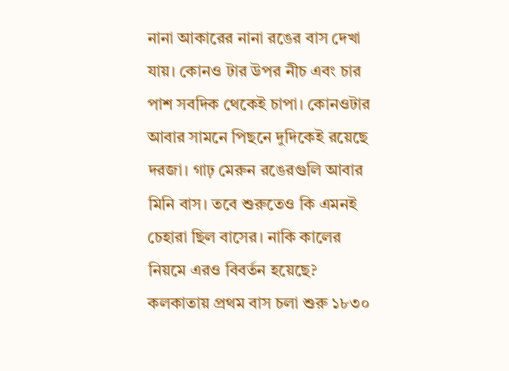নানা আকারের নানা রঙের বাস দেখা যায়। কোনও টার উপর নীচ এবং চার পাশ সবদিক থেকেই চাপা। কোনওটার আবার সামনে পিছনে দুদিকেই রয়েছে দরজা। গাঢ় মেরুন রঙেরগুলি আবার মিনি বাস। তবে শুরুতেও কি এমনই চেহারা ছিল বাসের। নাকি কালের নিয়মে এরও বিবর্তন হয়েছে?  কলকাতায় প্রথম বাস চলা শুরু ১৮৩০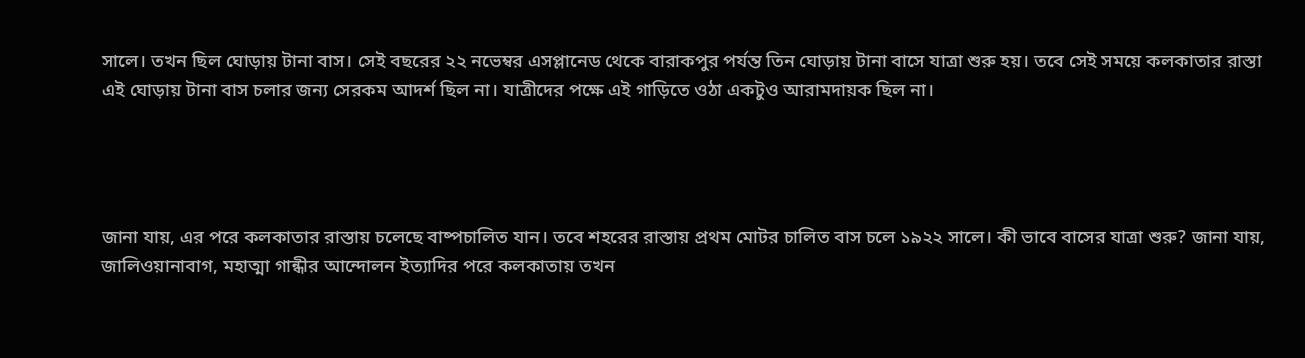সালে। তখন ছিল ঘোড়ায় টানা বাস। সেই বছরের ২২ নভেম্বর এসপ্লানেড থেকে বারাকপুর পর্যন্ত তিন ঘোড়ায় টানা বাসে যাত্রা শুরু হয়। তবে সেই সময়ে কলকাতার রাস্তা এই ঘোড়ায় টানা বাস চলার জন্য সেরকম আদর্শ ছিল না। যাত্রীদের পক্ষে এই গাড়িতে ওঠা একটুও আরামদায়ক ছিল না।




জানা যায়, এর পরে কলকাতার রাস্তায় চলেছে বাষ্পচালিত যান। তবে শহরের রাস্তায় প্রথম মোটর চালিত বাস চলে ১৯২২ সালে। কী ভাবে বাসের যাত্রা শুরু? জানা যায়,  জালিওয়ানাবাগ, মহাত্মা গান্ধীর আন্দোলন ইত্যাদির পরে কলকাতায় তখন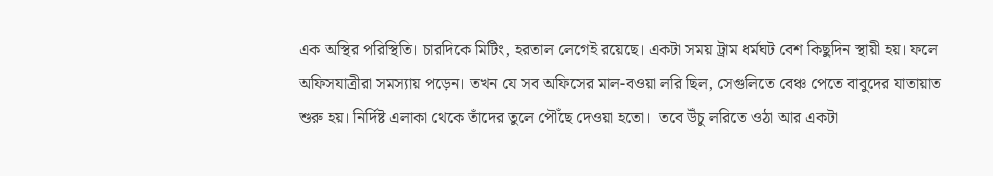এক অস্থির পরিস্থিতি। চারদিকে মিটিং, হরতাল লেগেই রয়েছে। একটা সময় ট্রাম ধর্মঘট বেশ কিছুদিন স্থায়ী হয়। ফলে অফিসযাত্রীরা সমস্যায় পড়েন। তখন যে সব অফিসের মাল-বওয়া লরি ছিল, সেগুলিতে বেঞ্চ পেতে বাবুদের যাতায়াত শুরু হয়। নির্দিষ্ট এলাকা থেকে তাঁদের তুলে পৌঁছে দেওয়া হতো।  তবে উঁচু লরিতে ওঠা আর একটা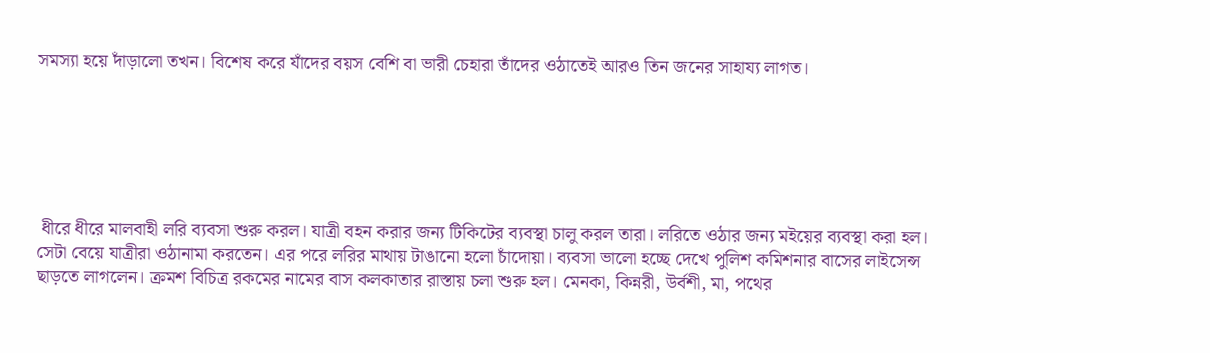সমস্যা হয়ে দাঁড়ালো তখন। বিশেষ করে যাঁদের বয়স বেশি বা ভারী চেহারা তাঁদের ওঠাতেই আরও তিন জনের সাহায্য লাগত।






 ধীরে ধীরে মালবাহী লরি ব্যবসা শুরু করল। যাত্রী বহন করার জন্য টিকিটের ব্যবস্থা চালু করল তারা। লরিতে ওঠার জন্য মইয়ের ব্যবস্থা করা হল। সেটা বেয়ে যাত্রীরা ওঠানামা করতেন। এর পরে লরির মাথায় টাঙানো হলো চাঁদোয়া। ব্যবসা ভালো হচ্ছে দেখে পুলিশ কমিশনার বাসের লাইসেন্স ছাড়তে লাগলেন। ক্রমশ বিচিত্র রকমের নামের বাস কলকাতার রাস্তায় চলা শুরু হল। মেনকা, কিন্নরী, উর্বশী, মা, পথের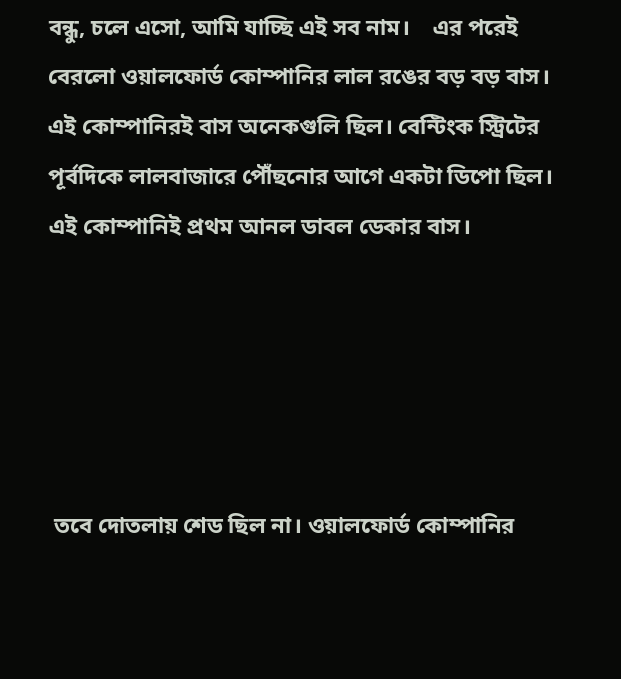বন্ধু, চলে এসো, আমি যাচ্ছি এই সব নাম।    এর পরেই বেরলো ওয়ালফোর্ড কোম্পানির লাল রঙের বড় বড় বাস। এই কোম্পানিরই বাস অনেকগুলি ছিল। বেন্টিংক স্ট্রিটের পূর্বদিকে লালবাজারে পৌঁছনোর আগে একটা ডিপো ছিল। এই কোম্পানিই প্রথম আনল ডাবল ডেকার বাস।





 তবে দোতলায় শেড ছিল না। ওয়ালফোর্ড কোম্পানির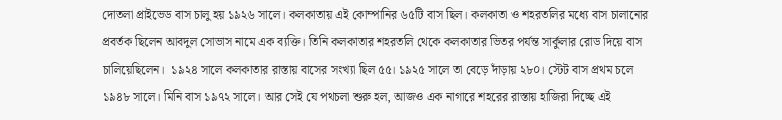দোতলা প্রাইভেড বাস চালু হয় ১৯২৬ সালে। কলকাতায় এই কোম্পানির ৬৫টি বাস ছিল। কলকাতা ও শহরতলির মধ্যে বাস চালানোর প্রবর্তক ছিলেন আবদুল সোভাস নামে এক ব্যক্তি। তিনি কলকাতার শহরতলি থেকে কলকাতার ভিতর পর্যন্ত সার্কুলার রোড দিয়ে বাস চালিয়েছিলেন।  ১৯২৪ সালে কলকাতার রাস্তায় বাসের সংখ্যা ছিল ৫৫। ১৯২৫ সালে তা বেড়ে দাঁড়ায় ২৮০। স্টেট বাস প্রথম চলে ১৯৪৮ সালে। মিনি বাস ১৯৭২ সালে। আর সেই যে পথচলা শুরু হল, আজও এক নাগারে শহরের রাস্তায় হাজিরা দিচ্ছে এই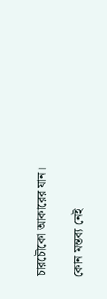চারচৌকো আকারের যান।

কোন মন্তব্য নেই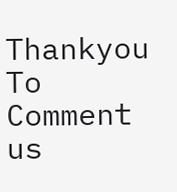Thankyou To Comment us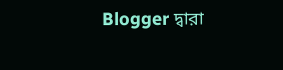Blogger দ্বারা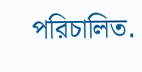পরিচালিত.